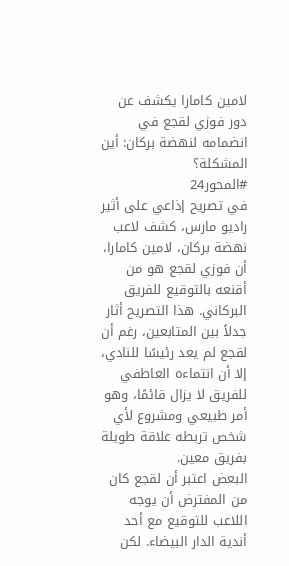لامين كامارا يكشف عن دور فوزي لقجع في انضمامه لنهضة بركان: أين المشكلة؟
#المحور24
في تصريح إذاعي على أثير راديو مارس، كشف لاعب نهضة بركان، لامين كامارا، أن فوزي لقجع هو من أقنعه بالتوقيع للفريق البركاني. هذا التصريح أثار جدلاً بين المتابعين، رغم أن لقجع لم يعد رئيسًا للنادي، إلا أن انتماءه العاطفي للفريق لا يزال قائمًا، وهو أمر طبيعي ومشروع لأي شخص تربطه علاقة طويلة بفريق معين.
البعض اعتبر أن لقجع كان من المفترض أن يوجه اللاعب للتوقيع مع أحد أندية الدار البيضاء. لكن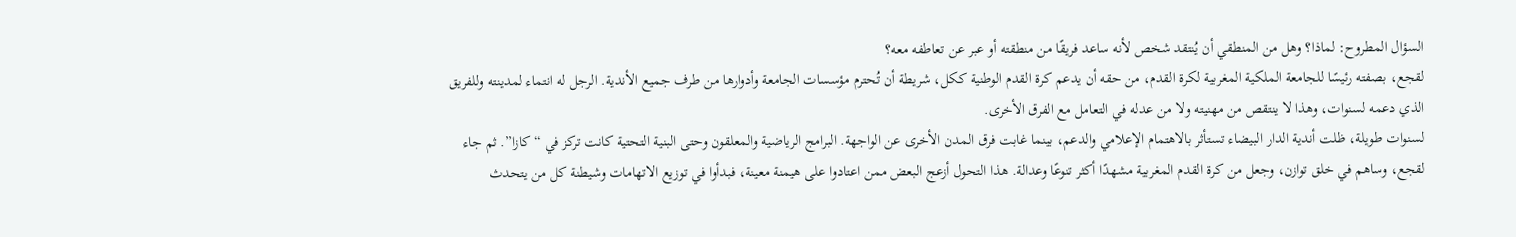السؤال المطروح: لماذا؟ وهل من المنطقي أن يُنتقد شخص لأنه ساعد فريقًا من منطقته أو عبر عن تعاطفه معه؟
لقجع، بصفته رئيسًا للجامعة الملكية المغربية لكرة القدم، من حقه أن يدعم كرة القدم الوطنية ككل، شريطة أن تُحترم مؤسسات الجامعة وأدوارها من طرف جميع الأندية. الرجل له انتماء لمدينته وللفريق الذي دعمه لسنوات، وهذا لا ينتقص من مهنيته ولا من عدله في التعامل مع الفرق الأخرى.
لسنوات طويلة، ظلت أندية الدار البيضاء تستأثر بالاهتمام الإعلامي والدعم، بينما غابت فرق المدن الأخرى عن الواجهة. البرامج الرياضية والمعلقون وحتى البنية التحتية كانت تركز في “كازا”. ثم جاء لقجع، وساهم في خلق توازن، وجعل من كرة القدم المغربية مشهدًا أكثر تنوعًا وعدالة. هذا التحول أزعج البعض ممن اعتادوا على هيمنة معينة، فبدأوا في توزيع الاتهامات وشيطنة كل من يتحدث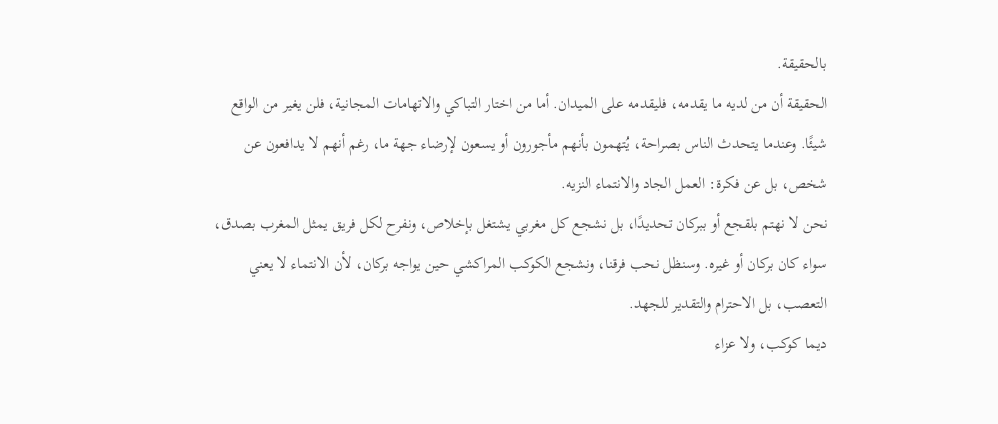بالحقيقة.
الحقيقة أن من لديه ما يقدمه، فليقدمه على الميدان. أما من اختار التباكي والاتهامات المجانية، فلن يغير من الواقع شيئًا. وعندما يتحدث الناس بصراحة، يُتهمون بأنهم مأجورون أو يسعون لإرضاء جهة ما، رغم أنهم لا يدافعون عن شخص، بل عن فكرة: العمل الجاد والانتماء النزيه.
نحن لا نهتم بلقجع أو ببركان تحديدًا، بل نشجع كل مغربي يشتغل بإخلاص، ونفرح لكل فريق يمثل المغرب بصدق، سواء كان بركان أو غيره. وسنظل نحب فرقنا، ونشجع الكوكب المراكشي حين يواجه بركان، لأن الانتماء لا يعني التعصب، بل الاحترام والتقدير للجهد.
ديما كوكب، ولا عزاء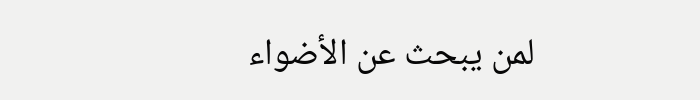لمن يبحث عن الأضواء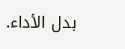بدل الأداء.